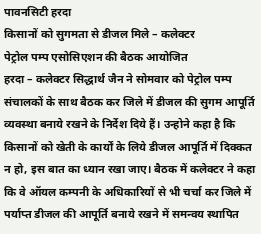पावनसिटी हरदा
किसानों को सुगमता से डीजल मिले – कलेक्टर
पेट्रोल पम्प एसोसिएशन की बैठक आयोजित
हरदा – कलेक्टर सिद्धार्थ जैन ने सोमवार को पेट्रोल पम्प संचालकों के साथ बैठक कर जिले में डीजल की सुगम आपूर्ति व्यवस्था बनाये रखने के निर्देश दिये हैं। उन्होने कहा है कि किसानों को खेती के कार्यों के लिये डीजल आपूर्ति में दिक्कत न हो, इस बात का ध्यान रखा जाए। बैठक में कलेक्टर ने कहा कि वे ऑयल कम्पनी के अधिकारियों से भी चर्चा कर जिले में पर्याप्त डीजल की आपूर्ति बनाये रखने में समन्वय स्थापित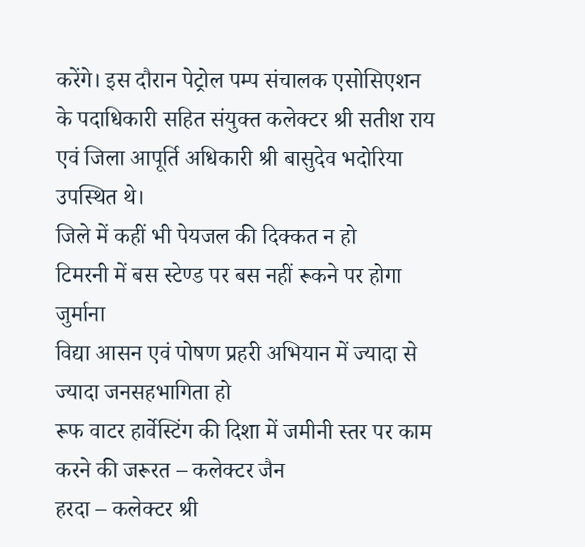करेंगे। इस दौरान पेट्रोल पम्प संचालक एसोसिएशन के पदाधिकारी सहित संयुक्त कलेक्टर श्री सतीश राय एवं जिला आपूर्ति अधिकारी श्री बासुदेव भदोरिया उपस्थित थे।
जिले में कहीं भी पेयजल की दिक्कत न हो
टिमरनी में बस स्टेण्ड पर बस नहीं रूकने पर होगा जुर्माना
विद्या आसन एवं पोषण प्रहरी अभियान में ज्यादा से ज्यादा जनसहभागिता हो
रूफ वाटर हार्वेस्टिंग की दिशा में जमीनी स्तर पर काम करने की जरूरत – कलेक्टर जैन
हरदा – कलेक्टर श्री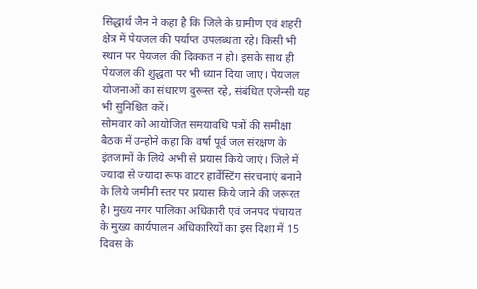सिद्धार्थ जैन ने कहा है कि जिले के ग्रामीण एवं शहरी क्षेत्र में पेयजल की पर्याप्त उपलब्धता रहे। किसी भी स्थान पर पेयजल की दिक्कत न हो। इसके साथ ही पेयजल की शुद्धता पर भी ध्यान दिया जाए। पेयजल योजनाओं का संधारण दुरूस्त रहे, संबंधित एजेन्सी यह भी सुनिश्चित करें।
सोमवार को आयोजित समयावधि पत्रों की समीक्षा बैठक में उन्होने कहा कि वर्षा पूर्व जल संरक्षण के इंतजामों के लिये अभी से प्रयास किये जाएं। जिले में ज्यादा से ज्यादा रूफ वाटर हार्वेस्टिंग संरचनाएं बनाने के लिये जमीनी स्तर पर प्रयास किये जाने की जरूरत है। मुख्य नगर पालिका अधिकारी एवं जनपद पंचायत के मुख्य कार्यपालन अधिकारियों का इस दिशा में 15 दिवस के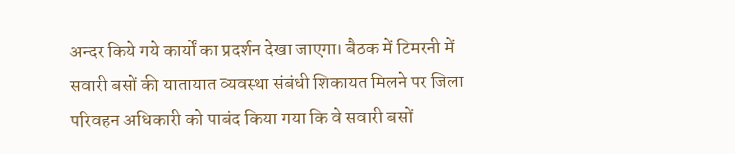अन्दर किये गये कार्यों का प्रदर्शन देखा जाएगा। बैठक में टिमरनी में सवारी बसों की यातायात व्यवस्था संबंधी शिकायत मिलने पर जिला परिवहन अधिकारी को पाबंद किया गया कि वे सवारी बसों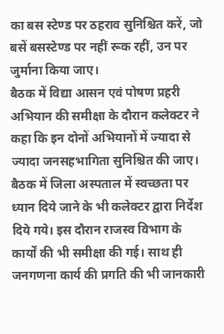का बस स्टेण्ड पर ठहराव सुनिश्चित करें, जो बसें बसस्टेण्ड पर नहीं रूक रहीं, उन पर जुर्माना किया जाए।
बैठक में विद्या आसन एवं पोषण प्रहरी अभियान की समीक्षा के दौरान कलेक्टर ने कहा कि इन दोनों अभियानों में ज्यादा से ज्यादा जनसहभागिता सुनिश्चित की जाए। बैठक में जिला अस्पताल में स्वच्छता पर ध्यान दिये जाने के भी कलेक्टर द्वारा निर्देश दिये गये। इस दौरान राजस्व विभाग के कार्यों की भी समीक्षा की गई। साथ ही जनगणना कार्य की प्रगति की भी जानकारी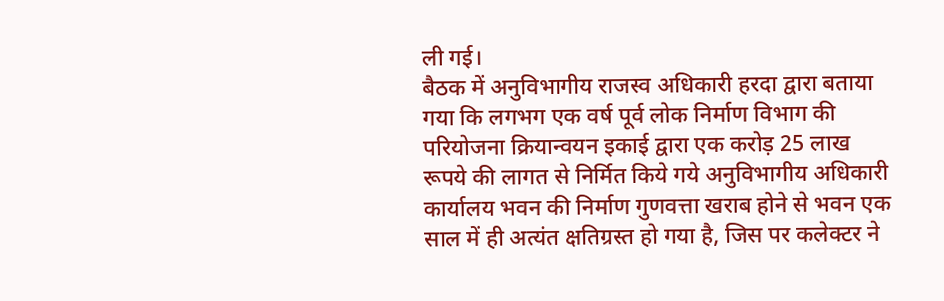ली गई।
बैठक में अनुविभागीय राजस्व अधिकारी हरदा द्वारा बताया गया कि लगभग एक वर्ष पूर्व लोक निर्माण विभाग की परियोजना क्रियान्वयन इकाई द्वारा एक करोड़ 25 लाख रूपये की लागत से निर्मित किये गये अनुविभागीय अधिकारी कार्यालय भवन की निर्माण गुणवत्ता खराब होने से भवन एक साल में ही अत्यंत क्षतिग्रस्त हो गया है, जिस पर कलेक्टर ने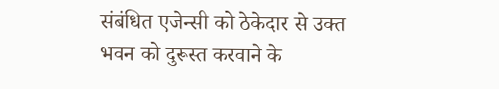संबंधित एजेन्सी को ठेकेदार से उक्त भवन को दुरूस्त करवाने के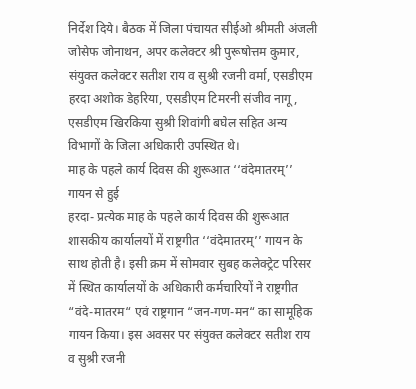निर्देश दिये। बैठक में जिला पंचायत सीईओ श्रीमती अंजली जोसेफ जोनाथन, अपर कलेक्टर श्री पुरूषोत्तम कुमार, संयुक्त कलेक्टर सतीश राय व सुश्री रजनी वर्मा, एसडीएम हरदा अशोक डेहरिया, एसडीएम टिमरनी संजीव नागू, एसडीएम खिरकिया सुश्री शिवांगी बघेल सहित अन्य विभागों के जिला अधिकारी उपस्थित थे।
माह के पहले कार्य दिवस की शुरूआत ‘‘वंदेमातरम्’’ गायन से हुई
हरदा- प्रत्येक माह के पहले कार्य दिवस की शुरूआत शासकीय कार्यालयों में राष्ट्रगीत ‘‘वंदेमातरम्’’ गायन के साथ होती है। इसी क्रम में सोमवार सुबह कलेक्ट्रेट परिसर में स्थित कार्यालयों के अधिकारी कर्मचारियों ने राष्ट्रगीत “वंदे-मातरम“ एवं राष्ट्रगान “जन-गण-मन“ का सामूहिक गायन किया। इस अवसर पर संयुक्त कलेक्टर सतीश राय व सुश्री रजनी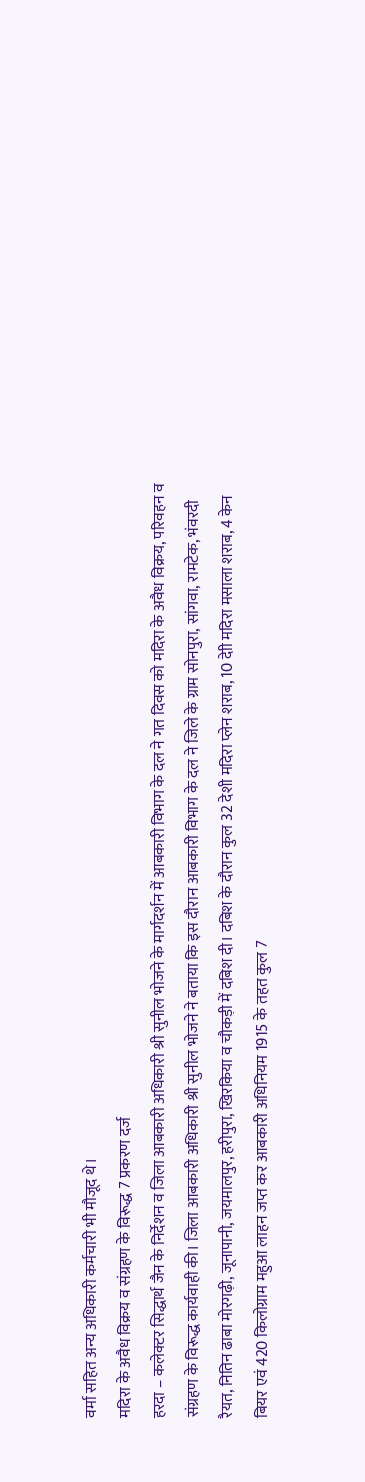वर्मा सहित अन्य अधिकारी कर्मचारी भी मौजूद थे।
मदिरा के अवैध विक्रय व संग्रहण के विरूद्ध 7 प्रकरण दर्ज
हरदा – कलेक्टर सिद्धार्थ जैन के निर्देशन व जिला आबकारी अधिकारी श्री सुनील भोजने के मार्गदर्शन में आबकारी विभाग के दल ने गत दिवस को मदिरा के अवैध विक्रय, परिवहन व संग्रहण के विरूद्ध कार्यवाही की। जिला आबकारी अधिकारी श्री सुनील भोजने ने बताया कि इस दौरान आबकारी विभाग के दल ने जिले के ग्राम सोनपुरा, सांगवा, रामटेक, भंवरदी रैयत, नितिन ढाबा मोरगढ़ी, जूनापानी, जयमालपुर, हरीपुरा, खिरकिया व चौकड़ी में दबिश दी। दबिश के दौरान कुल 32 देशी मदिरा प्लेन शराब, 10 देाी मदिरा मसाला शराब, 4 केन बियर एवं 420 किलोग्राम महुआ लाहन जप्त कर आबकारी अधिनियम 1915 के तहत कुल 7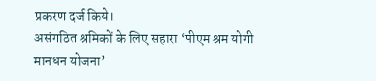प्रकरण दर्ज किये।
असंगठित श्रमिकों के लिए सहारा ‘पीएम श्रम योगी मानधन योजना’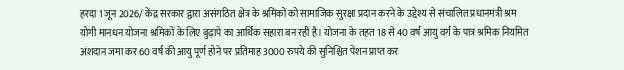हरदा 1 जून 2026/ केंद्र सरकार द्वारा असंगठित क्षेत्र के श्रमिकों को सामाजिक सुरक्षा प्रदान करने के उद्देश्य से संचालित प्रधानमंत्री श्रम योगी मानधन योजना श्रमिकों के लिए बुढ़ापे का आर्थिक सहारा बन रही है। योजना के तहत 18 से 40 वर्ष आयु वर्ग के पात्र श्रमिक नियमित अंशदान जमा कर 60 वर्ष की आयु पूर्ण होने पर प्रतिमाह 3000 रुपये की सुनिश्चित पेंशन प्राप्त कर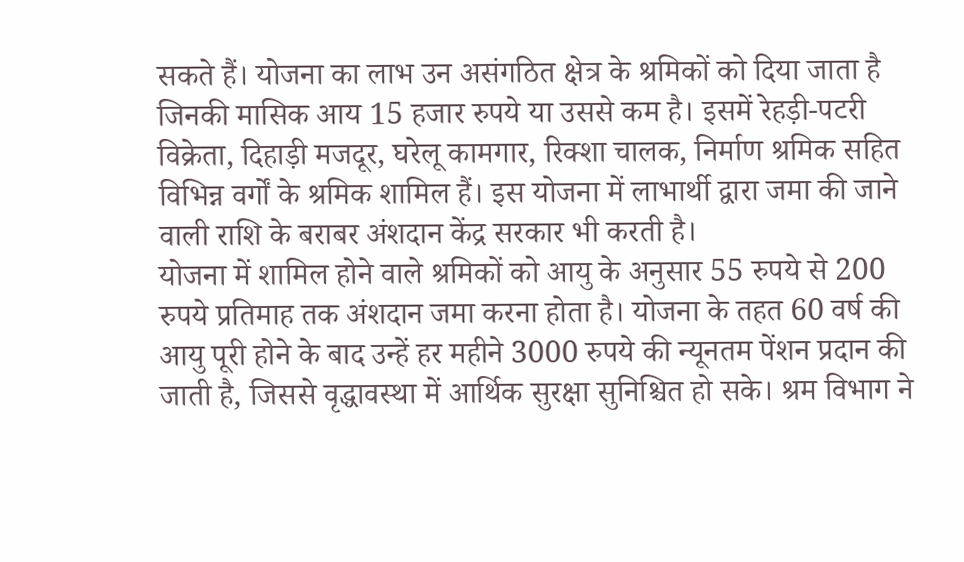सकते हैं। योजना का लाभ उन असंगठित क्षेत्र के श्रमिकों को दिया जाता है जिनकी मासिक आय 15 हजार रुपये या उससे कम है। इसमें रेहड़ी-पटरी विक्रेता, दिहाड़ी मजदूर, घरेलू कामगार, रिक्शा चालक, निर्माण श्रमिक सहित विभिन्न वर्गों के श्रमिक शामिल हैं। इस योजना में लाभार्थी द्वारा जमा की जाने वाली राशि के बराबर अंशदान केंद्र सरकार भी करती है।
योजना में शामिल होने वाले श्रमिकों को आयु के अनुसार 55 रुपये से 200 रुपये प्रतिमाह तक अंशदान जमा करना होता है। योजना के तहत 60 वर्ष की आयु पूरी होने के बाद उन्हें हर महीने 3000 रुपये की न्यूनतम पेंशन प्रदान की जाती है, जिससे वृद्धावस्था में आर्थिक सुरक्षा सुनिश्चित हो सके। श्रम विभाग ने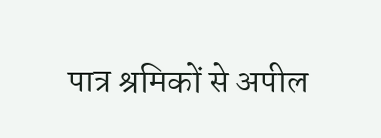पात्र श्रमिकों से अपील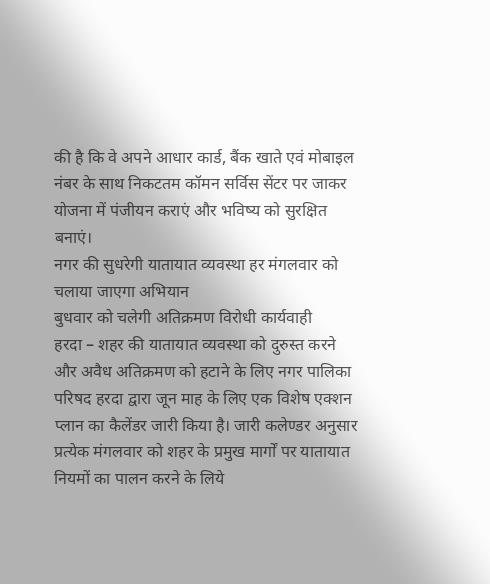की है कि वे अपने आधार कार्ड, बैंक खाते एवं मोबाइल नंबर के साथ निकटतम कॉमन सर्विस सेंटर पर जाकर योजना में पंजीयन कराएं और भविष्य को सुरक्षित बनाएं।
नगर की सुधरेगी यातायात व्यवस्था हर मंगलवार को चलाया जाएगा अभियान
बुधवार को चलेगी अतिक्रमण विरोधी कार्यवाही
हरदा – शहर की यातायात व्यवस्था को दुरुस्त करने और अवैध अतिक्रमण को हटाने के लिए नगर पालिका परिषद हरदा द्वारा जून माह के लिए एक विशेष एक्शन प्लान का कैलेंडर जारी किया है। जारी कलेण्डर अनुसार प्रत्येक मंगलवार को शहर के प्रमुख मार्गों पर यातायात नियमों का पालन करने के लिये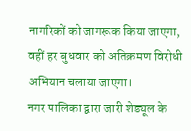नागरिकों को जागरूक किया जाएगा, वहीं हर बुधवार को अतिक्रमण विरोधी अभियान चलाया जाएगा।
नगर पालिका द्वारा जारी शेड्यूल के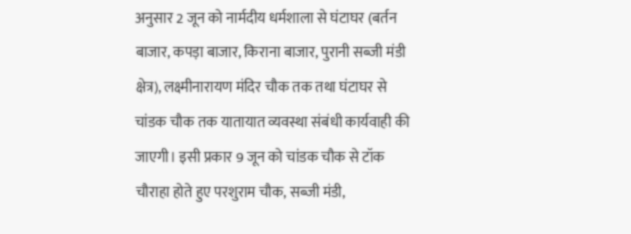अनुसार 2 जून को नार्मदीय धर्मशाला से घंटाघर (बर्तन बाजार, कपड़ा बाजार, किराना बाजार, पुरानी सब्जी मंडी क्षेत्र), लक्ष्मीनारायण मंदिर चौक तक तथा घंटाघर से चांडक चौक तक यातायात व्यवस्था संबंधी कार्यवाही की जाएगी। इसी प्रकार 9 जून को चांडक चौक से टॉक चौराहा होते हुए परशुराम चौक, सब्जी मंडी,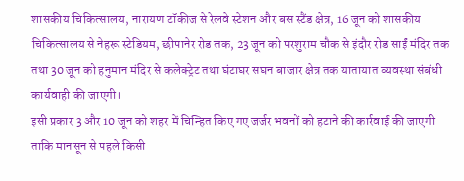शासकीय चिकित्सालय, नारायण टॉकीज से रेलवे स्टेशन और बस स्टैंड क्षेत्र, 16 जून को शासकीय चिकित्सालय से नेहरू स्टेडियम, छीपानेर रोड तक, 23 जून को परशुराम चौक से इंदौर रोड साईं मंदिर तक तथा 30 जून को हनुमान मंदिर से कलेक्ट्रेट तथा घंटाघर सघन बाजार क्षेत्र तक यातायात व्यवस्था संबंधी कार्यवाही की जाएगी।
इसी प्रकार 3 और 10 जून को शहर में चिन्हित किए गए जर्जर भवनों को हटाने की कार्रवाई की जाएगी ताकि मानसून से पहले किसी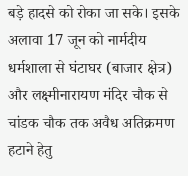बड़े हादसे को रोका जा सके। इसके अलावा 17 जून को नार्मदीय धर्मशाला से घंटाघर (बाजार क्षेत्र) और लक्ष्मीनारायण मंदिर चौक से चांडक चौक तक अवैध अतिक्रमण हटाने हेतु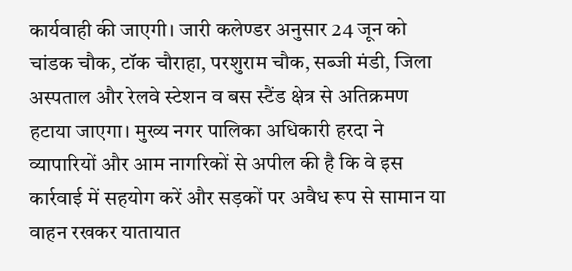कार्यवाही की जाएगी। जारी कलेण्डर अनुसार 24 जून को चांडक चौक, टॉक चौराहा, परशुराम चौक, सब्जी मंडी, जिला अस्पताल और रेलवे स्टेशन व बस स्टैंड क्षेत्र से अतिक्रमण हटाया जाएगा। मुख्य नगर पालिका अधिकारी हरदा ने व्यापारियों और आम नागरिकों से अपील की है कि वे इस कार्रवाई में सहयोग करें और सड़कों पर अवैध रूप से सामान या वाहन रखकर यातायात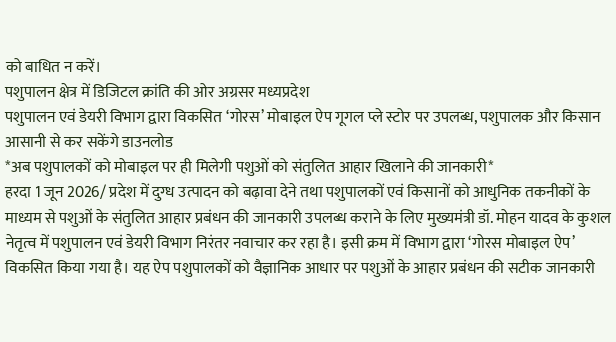को बाधित न करें।
पशुपालन क्षेत्र में डिजिटल क्रांति की ओर अग्रसर मध्यप्रदेश
पशुपालन एवं डेयरी विभाग द्वारा विकसित ‘गोरस’ मोबाइल ऐप गूगल प्ले स्टोर पर उपलब्ध, पशुपालक और किसान आसानी से कर सकेंगे डाउनलोड
*अब पशुपालकों को मोबाइल पर ही मिलेगी पशुओं को संतुलित आहार खिलाने की जानकारी*
हरदा 1 जून 2026/ प्रदेश में दुग्ध उत्पादन को बढ़ावा देने तथा पशुपालकों एवं किसानों को आधुनिक तकनीकों के माध्यम से पशुओं के संतुलित आहार प्रबंधन की जानकारी उपलब्ध कराने के लिए मुख्यमंत्री डॉ. मोहन यादव के कुशल नेतृत्व में पशुपालन एवं डेयरी विभाग निरंतर नवाचार कर रहा है। इसी क्रम में विभाग द्वारा ‘गोरस मोबाइल ऐप’ विकसित किया गया है। यह ऐप पशुपालकों को वैज्ञानिक आधार पर पशुओं के आहार प्रबंधन की सटीक जानकारी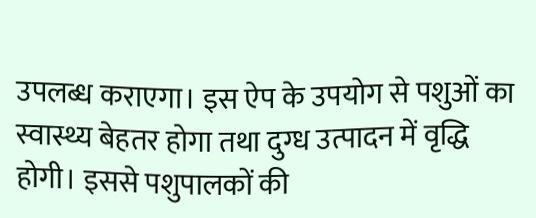उपलब्ध कराएगा। इस ऐप के उपयोग से पशुओं का स्वास्थ्य बेहतर होगा तथा दुग्ध उत्पादन में वृद्धि होगी। इससे पशुपालकों की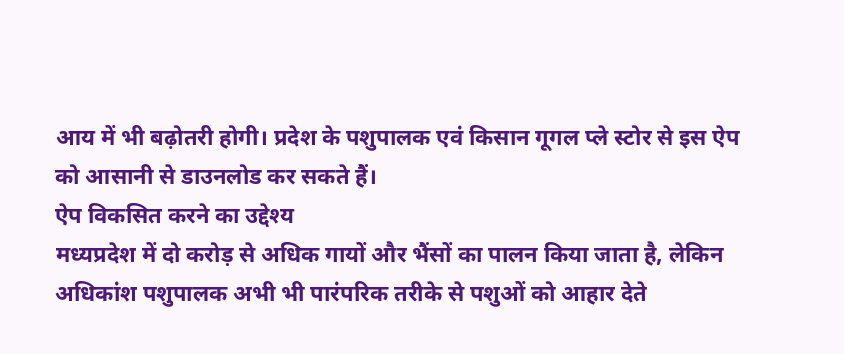आय में भी बढ़ोतरी होगी। प्रदेश के पशुपालक एवं किसान गूगल प्ले स्टोर से इस ऐप को आसानी से डाउनलोड कर सकते हैं।
ऐप विकसित करने का उद्देश्य
मध्यप्रदेश में दो करोड़ से अधिक गायों और भैंसों का पालन किया जाता है, लेकिन अधिकांश पशुपालक अभी भी पारंपरिक तरीके से पशुओं को आहार देते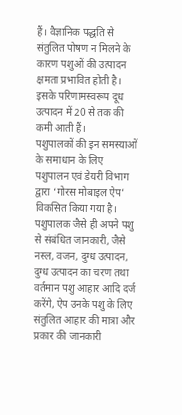हैं। वैज्ञानिक पद्धति से संतुलित पोषण न मिलने के कारण पशुओं की उत्पादन क्षमता प्रभावित होती है। इसके परिणामस्वरूप दूध उत्पादन में 20 से तक की कमी आती हैं।
पशुपालकों की इन समस्याओं के समाधान के लिए पशुपालन एवं डेयरी विभाग द्वारा ‘गोरस मोबाइल ऐप’ विकसित किया गया है। पशुपालक जैसे ही अपने पशु से संबंधित जानकारी, जैसे नस्ल, वजन, दुग्ध उत्पादन, दुग्ध उत्पादन का चरण तथा वर्तमान पशु आहार आदि दर्ज करेंगे, ऐप उनके पशु के लिए संतुलित आहार की मात्रा और प्रकार की जानकारी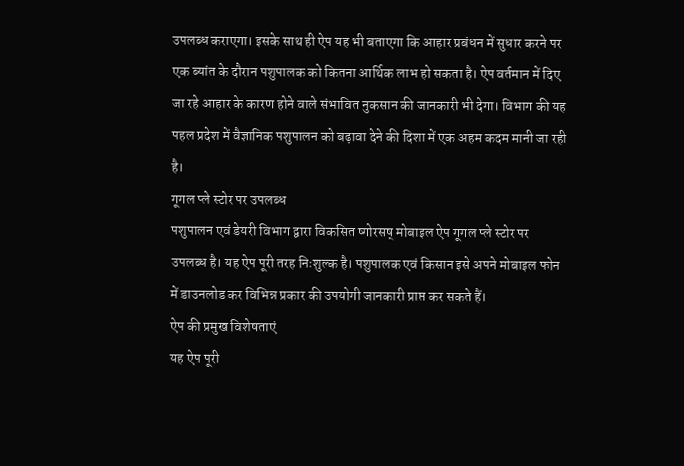उपलब्ध कराएगा। इसके साथ ही ऐप यह भी बताएगा कि आहार प्रबंधन में सुधार करने पर एक ब्यांत के दौरान पशुपालक को कितना आर्थिक लाभ हो सकता है। ऐप वर्तमान में दिए जा रहे आहार के कारण होने वाले संभावित नुकसान की जानकारी भी देगा। विभाग की यह पहल प्रदेश में वैज्ञानिक पशुपालन को बढ़ावा देने की दिशा में एक अहम कदम मानी जा रही है।
गूगल प्ले स्टोर पर उपलब्ध
पशुपालन एवं डेयरी विभाग द्वारा विकसित ष्गोरसष् मोबाइल ऐप गूगल प्ले स्टोर पर उपलब्ध है। यह ऐप पूरी तरह निःशुल्क है। पशुपालक एवं किसान इसे अपने मोबाइल फोन में डाउनलोड कर विभिन्न प्रकार की उपयोगी जानकारी प्राप्त कर सकते हैं।
ऐप की प्रमुख विशेषताएं
यह ऐप पूरी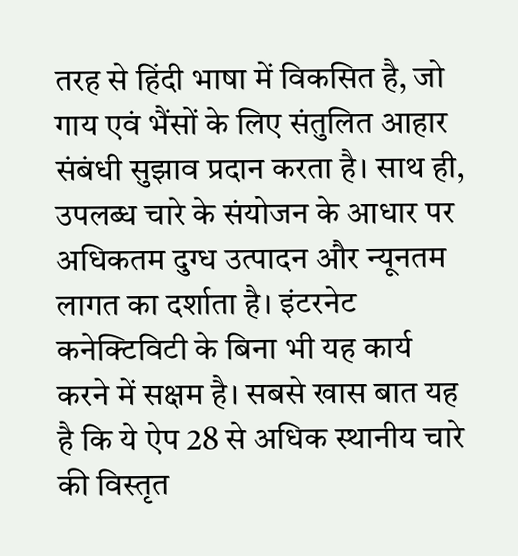तरह से हिंदी भाषा में विकसित है, जो गाय एवं भैंसों के लिए संतुलित आहार संबंधी सुझाव प्रदान करता है। साथ ही, उपलब्ध चारे के संयोजन के आधार पर अधिकतम दुग्ध उत्पादन और न्यूनतम लागत का दर्शाता है। इंटरनेट कनेक्टिविटी के बिना भी यह कार्य करने में सक्षम है। सबसे खास बात यह है कि ये ऐप 28 से अधिक स्थानीय चारे की विस्तृत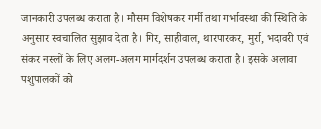जानकारी उपलब्ध कराता है। मौसम विशेषकर गर्मी तथा गर्भावस्था की स्थिति के अनुसार स्वचालित सुझाव देता है। गिर, साहीवाल, थारपारकर, मुर्रा, भदावरी एवं संकर नस्लों के लिए अलग-अलग मार्गदर्शन उपलब्ध कराता है। इसके अलावा पशुपालकों को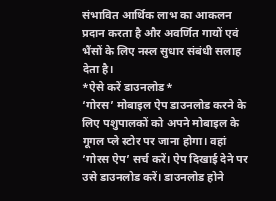संभावित आर्थिक लाभ का आकलन प्रदान करता है और अवर्णित गायों एवं भैंसों के लिए नस्ल सुधार संबंधी सलाह देता है।
*ऐसे करें डाउनलोड*
‘गोरस’ मोबाइल ऐप डाउनलोड करने के लिए पशुपालकों को अपने मोबाइल के गूगल प्ले स्टोर पर जाना होगा। वहां ‘गोरस ऐप’ सर्च करें। ऐप दिखाई देने पर उसे डाउनलोड करें। डाउनलोड होने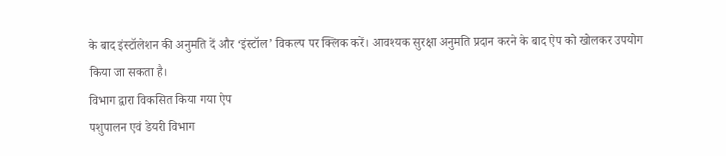के बाद इंस्टॉलेशन की अनुमति दें और ‘इंस्टॉल’ विकल्प पर क्लिक करें। आवश्यक सुरक्षा अनुमति प्रदान करने के बाद ऐप को खोलकर उपयोग किया जा सकता है।
विभाग द्वारा विकसित किया गया ऐप
पशुपालन एवं डेयरी विभाग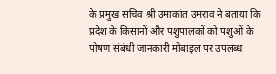के प्रमुख सचिव श्री उमाकांत उमराव ने बताया कि प्रदेश के किसानों और पशुपालकों को पशुओं के पोषण संबंधी जानकारी मोबाइल पर उपलब्ध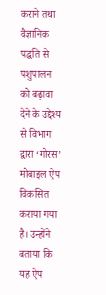कराने तथा वैज्ञानिक पद्धति से पशुपालन को बढ़ावा देने के उद्देश्य से विभाग द्वारा ‘गोरस’ मोबाइल ऐप विकसित कराया गया है। उन्होंने बताया कि यह ऐप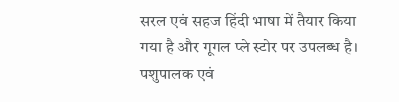सरल एवं सहज हिंदी भाषा में तैयार किया गया है और गूगल प्ले स्टोर पर उपलब्ध है। पशुपालक एवं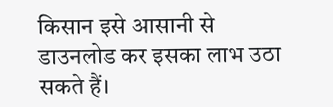किसान इसे आसानी से डाउनलोड कर इसका लाभ उठा सकते हैं।